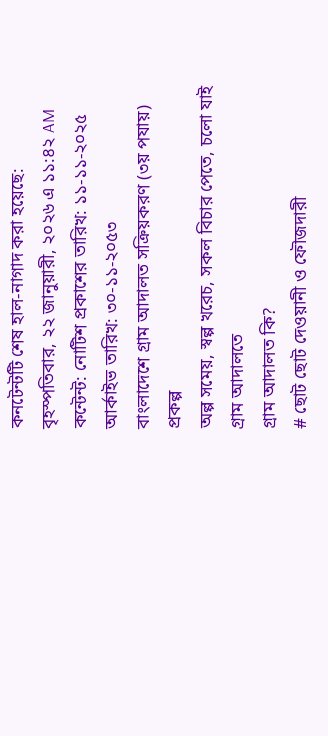কনটেন্টটি শেষ হাল-নাগাদ করা হয়েছে: বৃহস্পতিবার, ২২ জানুয়ারী, ২০২৬ এ ১১:৪২ AM
কন্টেন্ট: নোটিশ প্রকাশের তারিখ: ১১-১১-২০২৫ আর্কাইভ তারিখ: ৩০-১১-২০৫৩
বাংলাদেশে গ্রাম আদালত সক্রিয়করণ (৩য় পযায়) প্রকল্প
অল্প সমেয়, স্বল্প খরেচ, সকল বিচার পেতে, চলো যাই গ্রাম আদালতে
গ্রাম আদালত কি?
# ছোট ছোট দেওয়ানী ও ফৌজদারী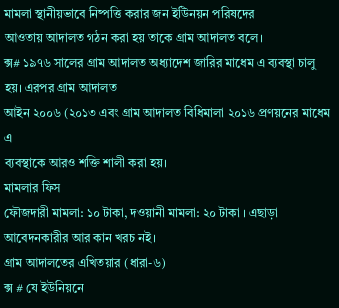মামলা স্থানীয়ভাবে নিষ্পত্তি করার জন ইউিনয়ন পরিষদের
আওতায় আদালত গঠন করা হয় তাকে গ্রাম আদালত বলে।
ক্স# ১৯৭৬ সালের গ্রাম আদালত অধ্যাদেশ জারির মাধেম এ ব্যবস্থা চালু হয়। এরপর গ্রাম আদালত
আইন ২০০৬ (২০১৩ এবং গ্রাম আদালত বিধিমালা ২০১৬ প্রণয়নের মাধেম এ
ব্যবস্থাকে আরও শক্তি শালী করা হয়।
মামলার ফিস
ফৌজদারী মামলা: ১০ টাকা, দওয়ানী মামলা: ২০ টাকা । এছাড়া আবেদনকারীর আর কান খরচ নই।
গ্রাম আদালতের এখিতয়ার (ধারা-৬)
ক্স # যে ইউনিয়নে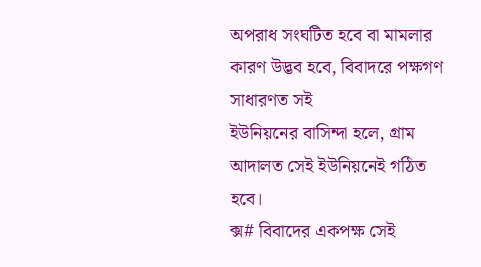অপরাধ সংঘটিত হবে বা মামলার কারণ উদ্ভব হবে, বিবাদরে পক্ষগণ সাধারণত সই
ইউনিয়নের বাসিন্দা হলে, গ্রাম আদালত সেই ইউনিয়নেই গঠিত হবে।
ক্স# বিবাদের একপক্ষ সেই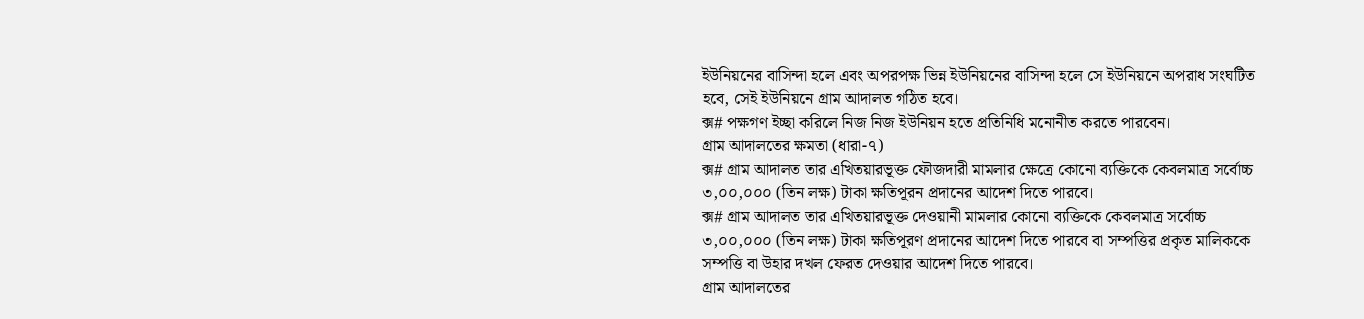ইউনিয়নের বাসিন্দা হলে এবং অপরপক্ষ ভিন্ন ইউনিয়নের বাসিন্দা হলে সে ইউনিয়নে অপরাধ সংঘটিত হবে, সেই ইউনিয়নে গ্রাম আদালত গঠিত হবে।
ক্স# পক্ষগণ ইচ্ছা করিলে নিজ নিজ ইউনিয়ন হতে প্রতিনিধি মনোনীত করতে পারবেন।
গ্রাম আদালতের ক্ষমতা (ধারা-৭)
ক্স# গ্রাম আদালত তার এখিতয়ারভূক্ত ফৌজদারী মামলার ক্ষেত্রে কোনো ব্যক্তিকে কেবলমাত্র সর্বোচ্চ
৩,০০,০০০ (তিন লক্ষ) টাকা ক্ষতিপূরন প্রদানের আদেশ দিতে পারবে।
ক্স# গ্রাম আদালত তার এখিতয়ারভূক্ত দেওয়ানী মামলার কোনো ব্যক্তিকে কেবলমাত্র সর্বোচ্চ ৩,০০,০০০ (তিন লক্ষ) টাকা ক্ষতিপূরণ প্রদানের আদেশ দিতে পারবে বা সম্পত্তির প্রকৃত মালিককে সম্পত্তি বা উহার দখল ফেরত দেওয়ার আদেশ দিতে পারবে।
গ্রাম আদালতের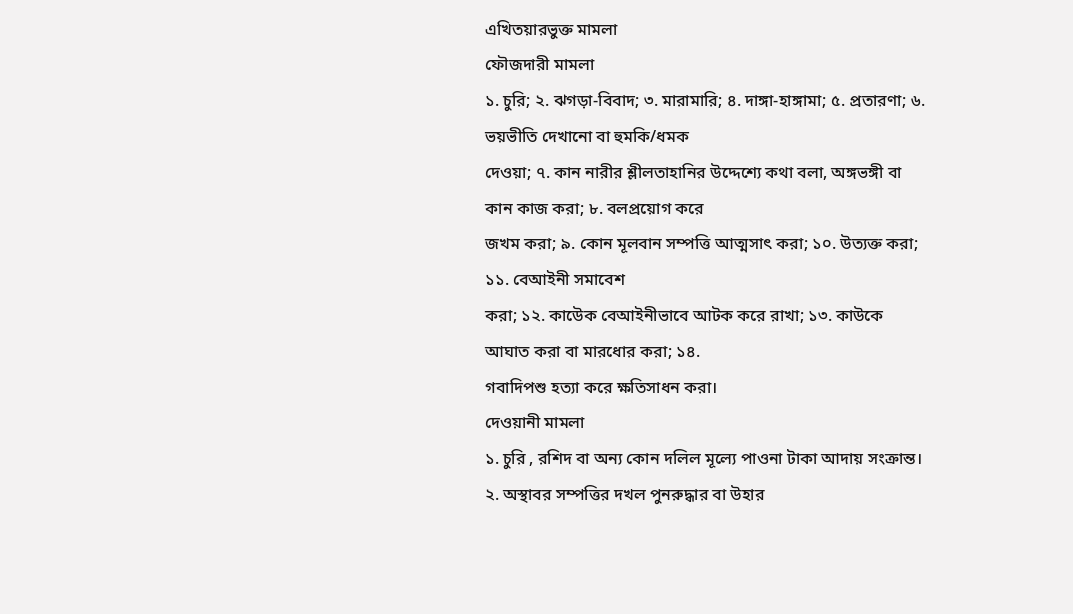এখিতয়ারভুক্ত মামলা
ফৌজদারী মামলা
১. চুরি; ২. ঝগড়া-বিবাদ; ৩. মারামারি; ৪. দাঙ্গা-হাঙ্গামা; ৫. প্রতারণা; ৬. ভয়ভীতি দেখানো বা হুমকি/ধমক
দেওয়া; ৭. কান নারীর শ্লীলতাহানির উদ্দেশ্যে কথা বলা, অঙ্গভঙ্গী বা কান কাজ করা; ৮. বলপ্রয়োগ করে
জখম করা; ৯. কোন মূলবান সম্পত্তি আত্মসাৎ করা; ১০. উত্যক্ত করা; ১১. বেআইনী সমাবেশ
করা; ১২. কাউেক বেআইনীভাবে আটক করে রাখা; ১৩. কাউকে আঘাত করা বা মারধোর করা; ১৪.
গবাদিপশু হত্যা করে ক্ষতিসাধন করা।
দেওয়ানী মামলা
১. চুরি , রশিদ বা অন্য কোন দলিল মূল্যে পাওনা টাকা আদায় সংক্রান্ত।
২. অস্থাবর সম্পত্তির দখল পুনরুদ্ধার বা উহার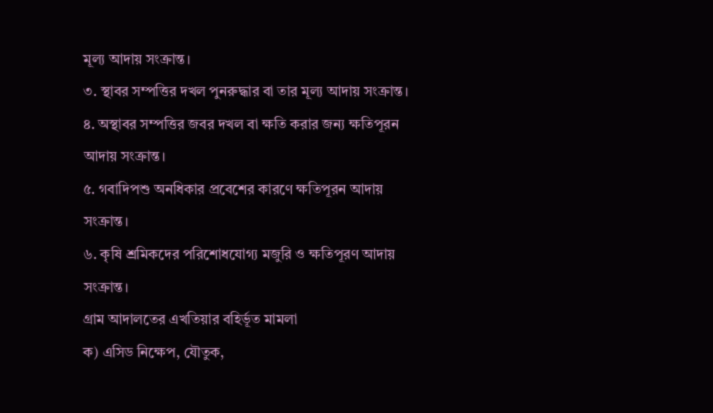মূল্য আদায় সংক্রান্ত।
৩. স্থাবর সম্পত্তির দখল পুনরুদ্ধার বা তার মূল্য আদায় সংক্রান্ত।
৪. অস্থাবর সম্পত্তির জবর দখল বা ক্ষতি করার জন্য ক্ষতিপূরন আদায় সংক্রান্ত।
৫. গবাদিপশু অনধিকার প্রবেশের কারণে ক্ষতিপূরন আদায় সংক্রান্ত।
৬. কৃষি শ্রমিকদের পরিশোধযোগ্য মজুরি ও ক্ষতিপূরণ আদায় সংক্রান্ত।
গ্রাম আদালতের এখতিয়ার বহির্ভূত মামলা
ক) এসিড নিক্ষেপ, যৌতুক,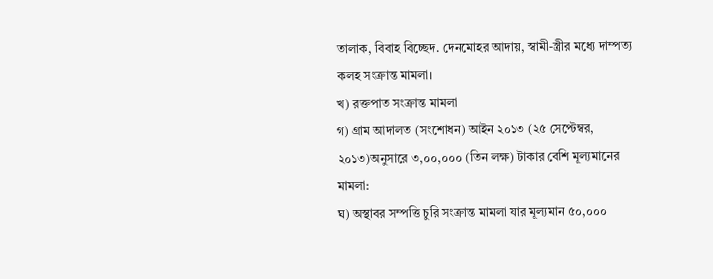তালাক, বিবাহ বিচ্ছেদ. দেনমোহর আদায়, স্বামী-স্ত্রীর মধ্যে দাম্পত্য কলহ সংক্রান্ত মামলা।
খ) রক্তপাত সংক্রান্ত মামলা
গ) গ্রাম আদালত (সংশোধন) আইন ২০১৩ (২৫ সেপ্টেম্বর, ২০১৩)অনুসারে ৩,০০,০০০ (তিন লক্ষ) টাকার বেশি মূল্যমানের মামলা:
ঘ) অস্থাবর সম্পত্তি চুরি সংক্রান্ত মামলা যার মূল্যমান ৫০,০০০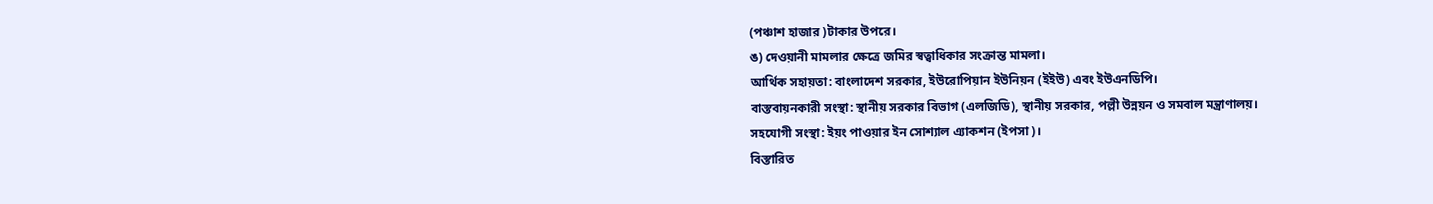(পঞ্চাশ হাজার )টাকার উপরে।
ঙ) দেওয়ানী মামলার ক্ষেত্রে জমির স্বত্বাধিকার সংক্রান্ত মামলা।
আর্থিক সহায়তা: বাংলাদেশ সরকার, ইউরোপিয়ান ইউনিয়ন (ইইউ) এবং ইউএনডিপি।
বাস্তবায়নকারী সংস্থা: স্থানীয় সরকার বিভাগ (এলজিডি), স্থানীয় সরকার, পল্লী উন্নয়ন ও সমবাল মন্ত্রাণালয়।
সহযোগী সংস্থা: ইয়ং পাওয়ার ইন সোশ্যাল এ্যাকশন (ইপসা)।
বিস্তারিত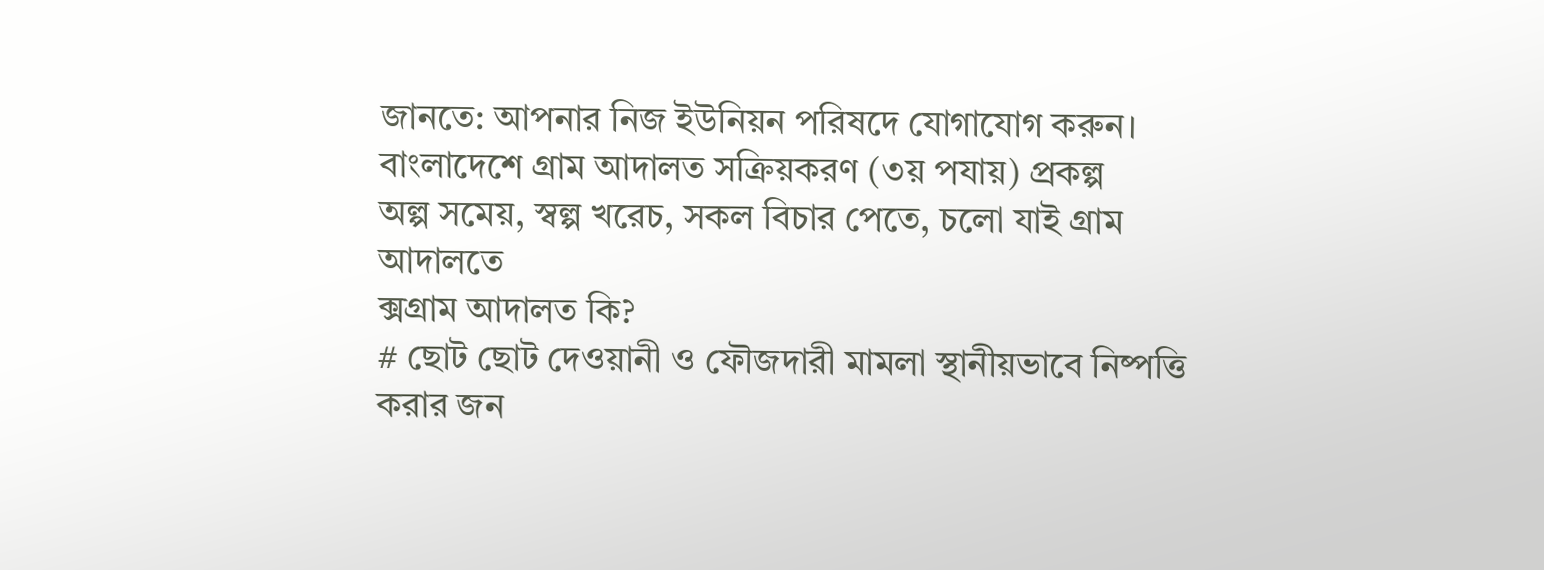জানতে: আপনার নিজ ইউনিয়ন পরিষদে যোগাযোগ করুন।
বাংলাদেশে গ্রাম আদালত সক্রিয়করণ (৩য় পযায়) প্রকল্প
অল্প সমেয়, স্বল্প খরেচ, সকল বিচার পেতে, চলো যাই গ্রাম আদালতে
ক্সগ্রাম আদালত কি?
# ছোট ছোট দেওয়ানী ও ফৌজদারী মামলা স্থানীয়ভাবে নিষ্পত্তি করার জন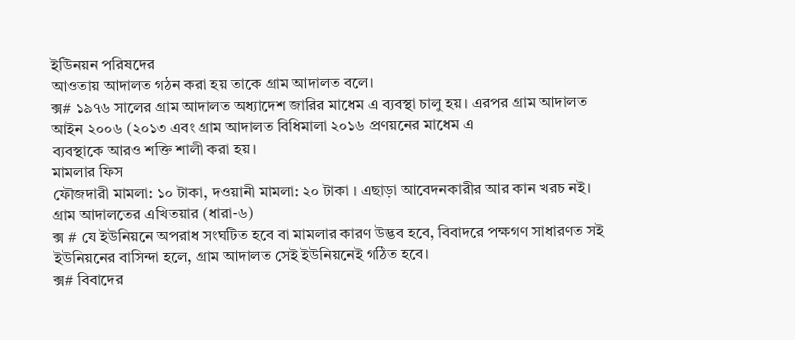ইউিনয়ন পরিষদের
আওতায় আদালত গঠন করা হয় তাকে গ্রাম আদালত বলে।
ক্স# ১৯৭৬ সালের গ্রাম আদালত অধ্যাদেশ জারির মাধেম এ ব্যবস্থা চালু হয়। এরপর গ্রাম আদালত
আইন ২০০৬ (২০১৩ এবং গ্রাম আদালত বিধিমালা ২০১৬ প্রণয়নের মাধেম এ
ব্যবস্থাকে আরও শক্তি শালী করা হয়।
মামলার ফিস
ফৌজদারী মামলা: ১০ টাকা, দওয়ানী মামলা: ২০ টাকা । এছাড়া আবেদনকারীর আর কান খরচ নই।
গ্রাম আদালতের এখিতয়ার (ধারা-৬)
ক্স # যে ইউনিয়নে অপরাধ সংঘটিত হবে বা মামলার কারণ উদ্ভব হবে, বিবাদরে পক্ষগণ সাধারণত সই
ইউনিয়নের বাসিন্দা হলে, গ্রাম আদালত সেই ইউনিয়নেই গঠিত হবে।
ক্স# বিবাদের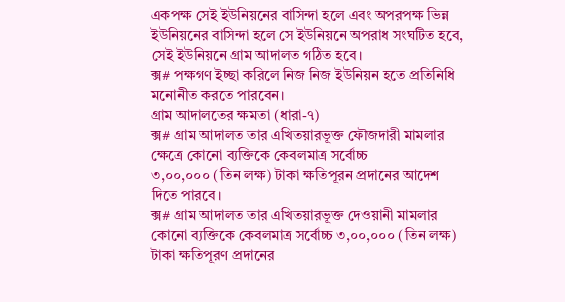একপক্ষ সেই ইউনিয়নের বাসিন্দা হলে এবং অপরপক্ষ ভিন্ন ইউনিয়নের বাসিন্দা হলে সে ইউনিয়নে অপরাধ সংঘটিত হবে, সেই ইউনিয়নে গ্রাম আদালত গঠিত হবে।
ক্স# পক্ষগণ ইচ্ছা করিলে নিজ নিজ ইউনিয়ন হতে প্রতিনিধি মনোনীত করতে পারবেন।
গ্রাম আদালতের ক্ষমতা (ধারা-৭)
ক্স# গ্রাম আদালত তার এখিতয়ারভূক্ত ফৌজদারী মামলার ক্ষেত্রে কোনো ব্যক্তিকে কেবলমাত্র সর্বোচ্চ
৩,০০,০০০ (তিন লক্ষ) টাকা ক্ষতিপূরন প্রদানের আদেশ দিতে পারবে।
ক্স# গ্রাম আদালত তার এখিতয়ারভূক্ত দেওয়ানী মামলার কোনো ব্যক্তিকে কেবলমাত্র সর্বোচ্চ ৩,০০,০০০ (তিন লক্ষ) টাকা ক্ষতিপূরণ প্রদানের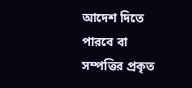আদেশ দিতে পারবে বা সম্পত্তির প্রকৃত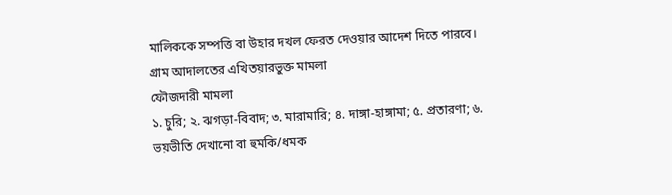মালিককে সম্পত্তি বা উহার দখল ফেরত দেওয়ার আদেশ দিতে পারবে।
গ্রাম আদালতের এখিতয়ারভুক্ত মামলা
ফৌজদারী মামলা
১. চুরি; ২. ঝগড়া-বিবাদ; ৩. মারামারি; ৪. দাঙ্গা-হাঙ্গামা; ৫. প্রতারণা; ৬. ভয়ভীতি দেখানো বা হুমকি/ধমক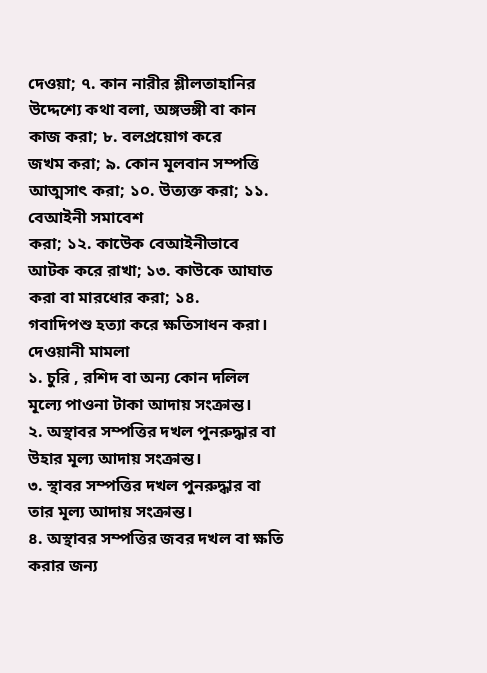দেওয়া; ৭. কান নারীর শ্লীলতাহানির উদ্দেশ্যে কথা বলা, অঙ্গভঙ্গী বা কান কাজ করা; ৮. বলপ্রয়োগ করে
জখম করা; ৯. কোন মূলবান সম্পত্তি আত্মসাৎ করা; ১০. উত্যক্ত করা; ১১. বেআইনী সমাবেশ
করা; ১২. কাউেক বেআইনীভাবে আটক করে রাখা; ১৩. কাউকে আঘাত করা বা মারধোর করা; ১৪.
গবাদিপশু হত্যা করে ক্ষতিসাধন করা।
দেওয়ানী মামলা
১. চুরি , রশিদ বা অন্য কোন দলিল মূল্যে পাওনা টাকা আদায় সংক্রান্ত।
২. অস্থাবর সম্পত্তির দখল পুনরুদ্ধার বা উহার মূল্য আদায় সংক্রান্ত।
৩. স্থাবর সম্পত্তির দখল পুনরুদ্ধার বা তার মূল্য আদায় সংক্রান্ত।
৪. অস্থাবর সম্পত্তির জবর দখল বা ক্ষতি করার জন্য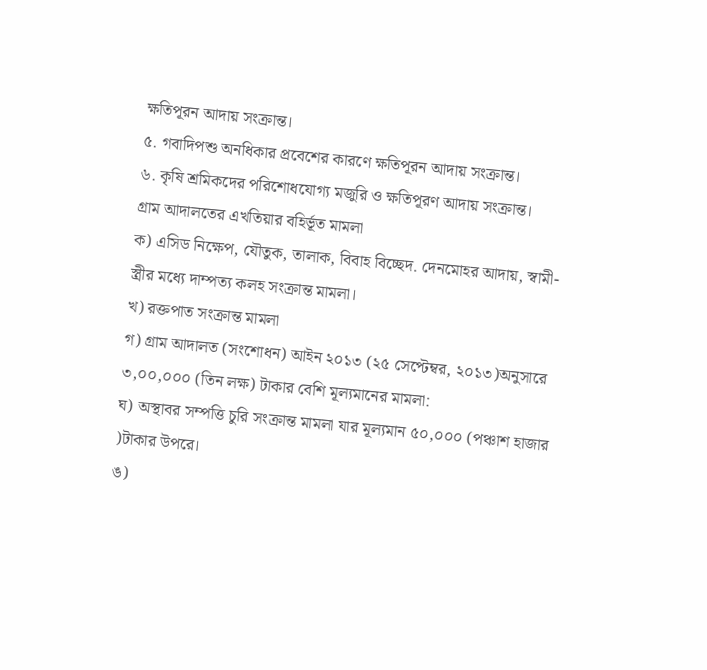ক্ষতিপূরন আদায় সংক্রান্ত।
৫. গবাদিপশু অনধিকার প্রবেশের কারণে ক্ষতিপূরন আদায় সংক্রান্ত।
৬. কৃষি শ্রমিকদের পরিশোধযোগ্য মজুরি ও ক্ষতিপূরণ আদায় সংক্রান্ত।
গ্রাম আদালতের এখতিয়ার বহির্ভূত মামলা
ক) এসিড নিক্ষেপ, যৌতুক, তালাক, বিবাহ বিচ্ছেদ. দেনমোহর আদায়, স্বামী-স্ত্রীর মধ্যে দাম্পত্য কলহ সংক্রান্ত মামলা।
খ) রক্তপাত সংক্রান্ত মামলা
গ) গ্রাম আদালত (সংশোধন) আইন ২০১৩ (২৫ সেপ্টেম্বর, ২০১৩)অনুসারে ৩,০০,০০০ (তিন লক্ষ) টাকার বেশি মূল্যমানের মামলা:
ঘ) অস্থাবর সম্পত্তি চুরি সংক্রান্ত মামলা যার মূল্যমান ৫০,০০০ (পঞ্চাশ হাজার )টাকার উপরে।
ঙ)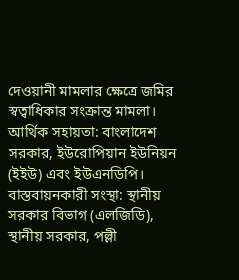দেওয়ানী মামলার ক্ষেত্রে জমির স্বত্বাধিকার সংক্রান্ত মামলা।
আর্থিক সহায়তা: বাংলাদেশ সরকার, ইউরোপিয়ান ইউনিয়ন (ইইউ) এবং ইউএনডিপি।
বাস্তবায়নকারী সংস্থা: স্থানীয় সরকার বিভাগ (এলজিডি), স্থানীয় সরকার, পল্লী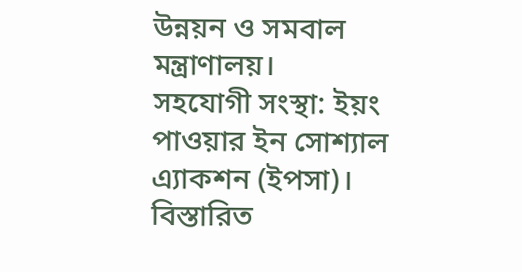উন্নয়ন ও সমবাল মন্ত্রাণালয়।
সহযোগী সংস্থা: ইয়ং পাওয়ার ইন সোশ্যাল এ্যাকশন (ইপসা)।
বিস্তারিত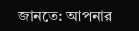জানতে: আপনার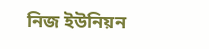নিজ ইউনিয়ন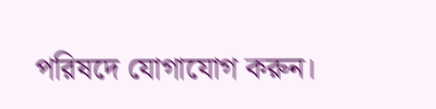পরিষদে যোগাযোগ করুন।